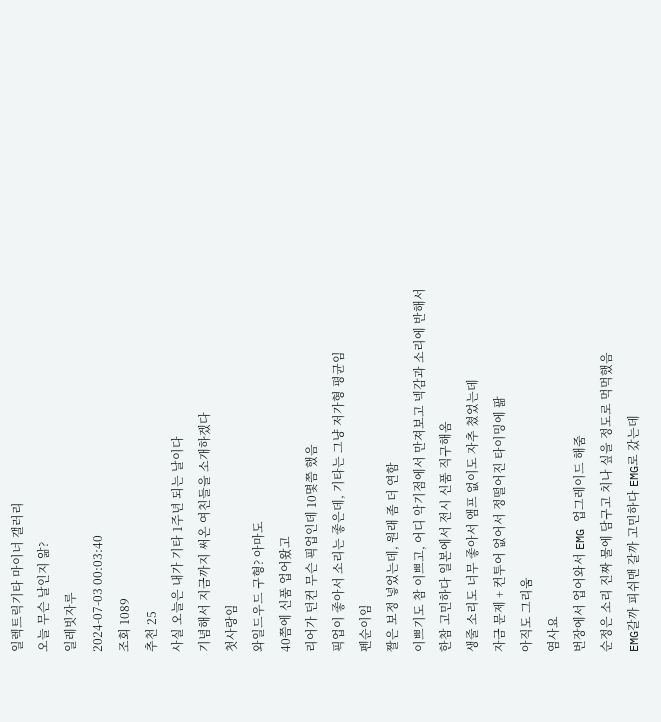일렉트릭기타 마이너 갤러리
오늘 무슨 날인지 앎?
일레빗자루
2024-07-03 00:03:40
조회 1089
추천 25
사실 오늘은 내가 기타 1주년 되는 날이다
기념해서 지금까지 써온 여친들을 소개하겠다
첫사랑임
와일드우드 구형? 아마도
40쯤에 신품 업어왔고
리어가 던컨 무슨 픽업인데 10몇쯤 했음
픽업이 좋아서 소리는 좋은데, 기타는 그냥 저가형 평균임
펜순이임
짤은 보정 넣었는데, 원래 좀 더 연함
이쁘기도 참 이쁘고, 어디 악기점에서 만져보고 넥감과 소리에 반해서 한참 고민하다 일본에서 전시 신품 직구해옴
생줄 소리도 너무 좋아서 앰프 없이도 자추 쳤었는데
자금 문제 + 컨투어 없어서 정떨어진 타이밍에 팖
아직도 그리움
염사요
번장에서 업어와서 EMG 업그레이드 해줌
순정은 소리 진짜 물에 담구고 치나 싶을 정도로 먹먹했음
EMG갈까 피쉬맨 갈까 고민하다 EMG로 갔는데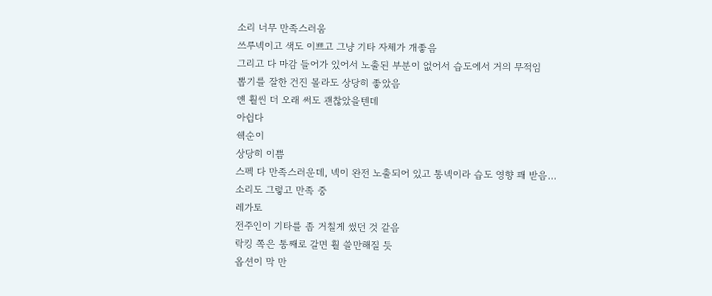소리 너무 만족스러움
쓰루넥이고 색도 이쁘고 그냥 기타 자체가 개좋음
그리고 다 마감 들어가 있어서 노출된 부분이 없어서 습도에서 거의 무적임
뽑기를 잘한 건진 몰라도 상당히 좋았음
얜 훨씬 더 오래 써도 괜찮았을텐데
아쉽다
쉑순이
상당히 이쁨
스펙 다 만족스러운데, 넥이 완전 노출되어 있고 통넥이라 습도 영향 꽤 받음...
소리도 그렇고 만족 중
레가토
전주인이 기타를 좀 거칠게 썼던 것 같음
락킹 쪽은 통째로 갈면 훨 쓸만해질 듯
옵션이 막 만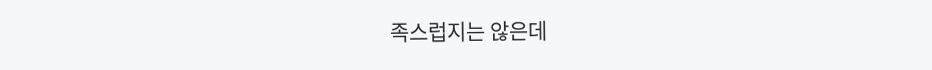족스럽지는 않은데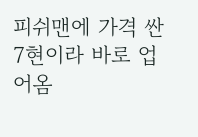피쉬맨에 가격 싼 7현이라 바로 업어옴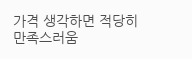가격 생각하면 적당히 만족스러움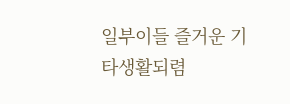일부이들 즐거운 기타생활되렴